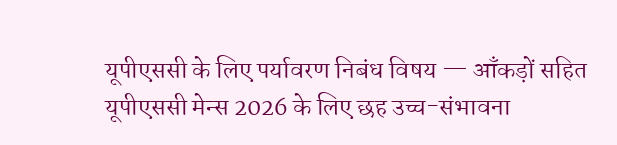यूपीएससी के लिए पर्यावरण निबंध विषय — आँकड़ों सहित
यूपीएससी मेन्स 2026 के लिए छह उच्च-संभावना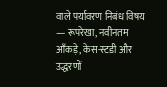वाले पर्यावरण निबंध विषय — रूपरेखा, नवीनतम आँकड़े, केस-स्टडी और उद्धरणों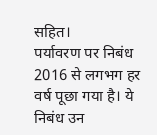सहित।
पर्यावरण पर निबंध 2016 से लगभग हर वर्ष पूछा गया है। ये निबंध उन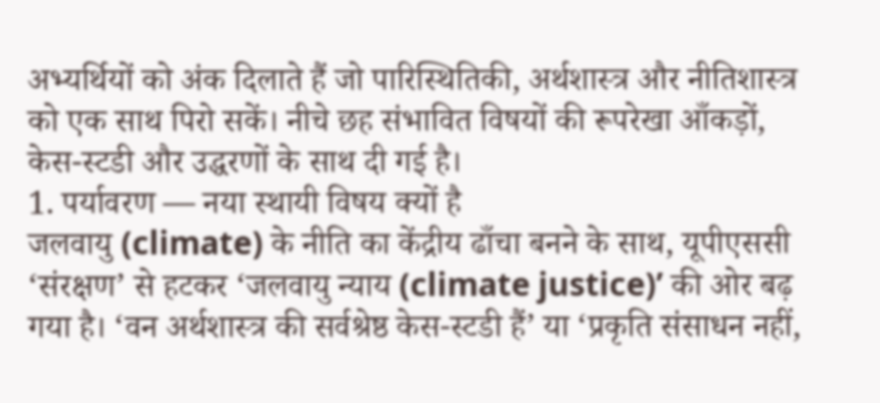अभ्यर्थियों को अंक दिलाते हैं जो पारिस्थितिकी, अर्थशास्त्र और नीतिशास्त्र को एक साथ पिरो सकें। नीचे छह संभावित विषयों की रूपरेखा आँकड़ों, केस-स्टडी और उद्धरणों के साथ दी गई है।
1. पर्यावरण — नया स्थायी विषय क्यों है
जलवायु (climate) के नीति का केंद्रीय ढाँचा बनने के साथ, यूपीएससी ‘संरक्षण’ से हटकर ‘जलवायु न्याय (climate justice)’ की ओर बढ़ गया है। ‘वन अर्थशास्त्र की सर्वश्रेष्ठ केस-स्टडी हैं’ या ‘प्रकृति संसाधन नहीं,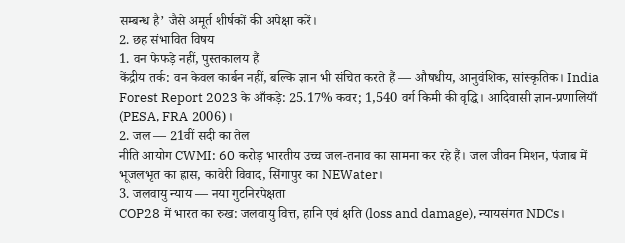सम्बन्ध है’ जैसे अमूर्त शीर्षकों की अपेक्षा करें।
2. छह संभावित विषय
1. वन फेफड़े नहीं, पुस्तकालय हैं
केंद्रीय तर्क: वन केवल कार्बन नहीं, बल्कि ज्ञान भी संचित करते हैं — औषधीय, आनुवंशिक, सांस्कृतिक। India Forest Report 2023 के आँकड़े: 25.17% कवर; 1,540 वर्ग किमी की वृद्धि। आदिवासी ज्ञान-प्रणालियाँ (PESA, FRA 2006)।
2. जल — 21वीं सदी का तेल
नीति आयोग CWMI: 60 करोड़ भारतीय उच्च जल-तनाव का सामना कर रहे हैं। जल जीवन मिशन, पंजाब में भूजलभृत का ह्रास, कावेरी विवाद, सिंगापुर का NEWater।
3. जलवायु न्याय — नया गुटनिरपेक्षता
COP28 में भारत का रुख: जलवायु वित्त, हानि एवं क्षति (loss and damage), न्यायसंगत NDCs।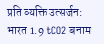प्रति व्यक्ति उत्सर्जन: भारत 1.9 tCO2 बनाम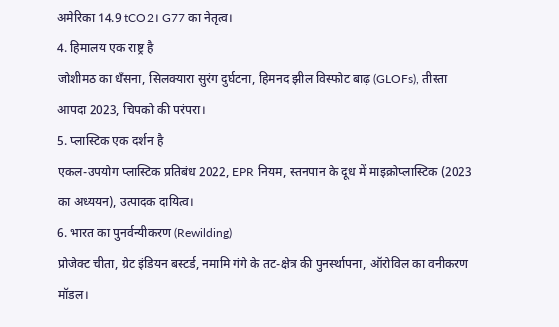अमेरिका 14.9 tCO2। G77 का नेतृत्व।
4. हिमालय एक राष्ट्र है
जोशीमठ का धँसना, सिलक्यारा सुरंग दुर्घटना, हिमनद झील विस्फोट बाढ़ (GLOFs), तीस्ता आपदा 2023, चिपको की परंपरा।
5. प्लास्टिक एक दर्शन है
एकल-उपयोग प्लास्टिक प्रतिबंध 2022, EPR नियम, स्तनपान के दूध में माइक्रोप्लास्टिक (2023 का अध्ययन), उत्पादक दायित्व।
6. भारत का पुनर्वन्यीकरण (Rewilding)
प्रोजेक्ट चीता, ग्रेट इंडियन बस्टर्ड, नमामि गंगे के तट-क्षेत्र की पुनर्स्थापना, ऑरोविल का वनीकरण मॉडल।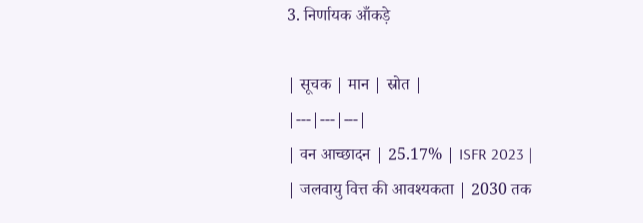3. निर्णायक आँकड़े

| सूचक | मान | स्रोत |
|---|---|---|
| वन आच्छादन | 25.17% | ISFR 2023 |
| जलवायु वित्त की आवश्यकता | 2030 तक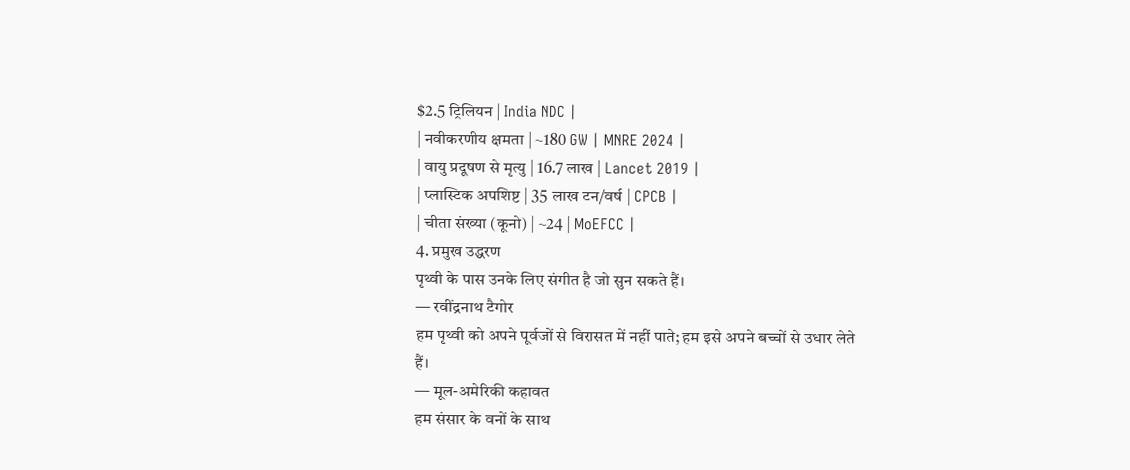$2.5 ट्रिलियन | India NDC |
| नवीकरणीय क्षमता | ~180 GW | MNRE 2024 |
| वायु प्रदूषण से मृत्यु | 16.7 लाख | Lancet 2019 |
| प्लास्टिक अपशिष्ट | 35 लाख टन/वर्ष | CPCB |
| चीता संख्या (कूनो) | ~24 | MoEFCC |
4. प्रमुख उद्धरण
पृथ्वी के पास उनके लिए संगीत है जो सुन सकते हैं।
— रवींद्रनाथ टैगोर
हम पृथ्वी को अपने पूर्वजों से विरासत में नहीं पाते; हम इसे अपने बच्चों से उधार लेते हैं।
— मूल-अमेरिकी कहावत
हम संसार के वनों के साथ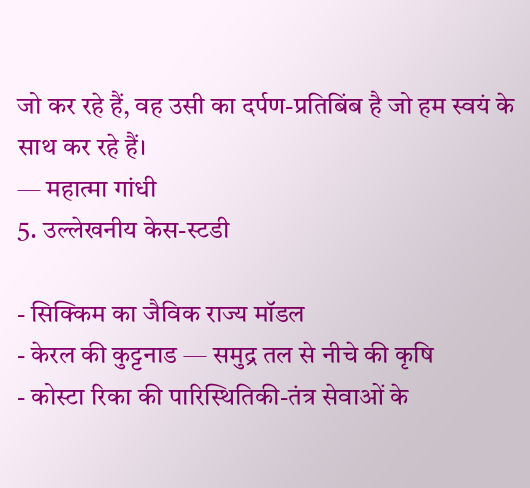जो कर रहे हैं, वह उसी का दर्पण-प्रतिबिंब है जो हम स्वयं के साथ कर रहे हैं।
— महात्मा गांधी
5. उल्लेखनीय केस-स्टडी

- सिक्किम का जैविक राज्य मॉडल
- केरल की कुट्टनाड — समुद्र तल से नीचे की कृषि
- कोस्टा रिका की पारिस्थितिकी-तंत्र सेवाओं के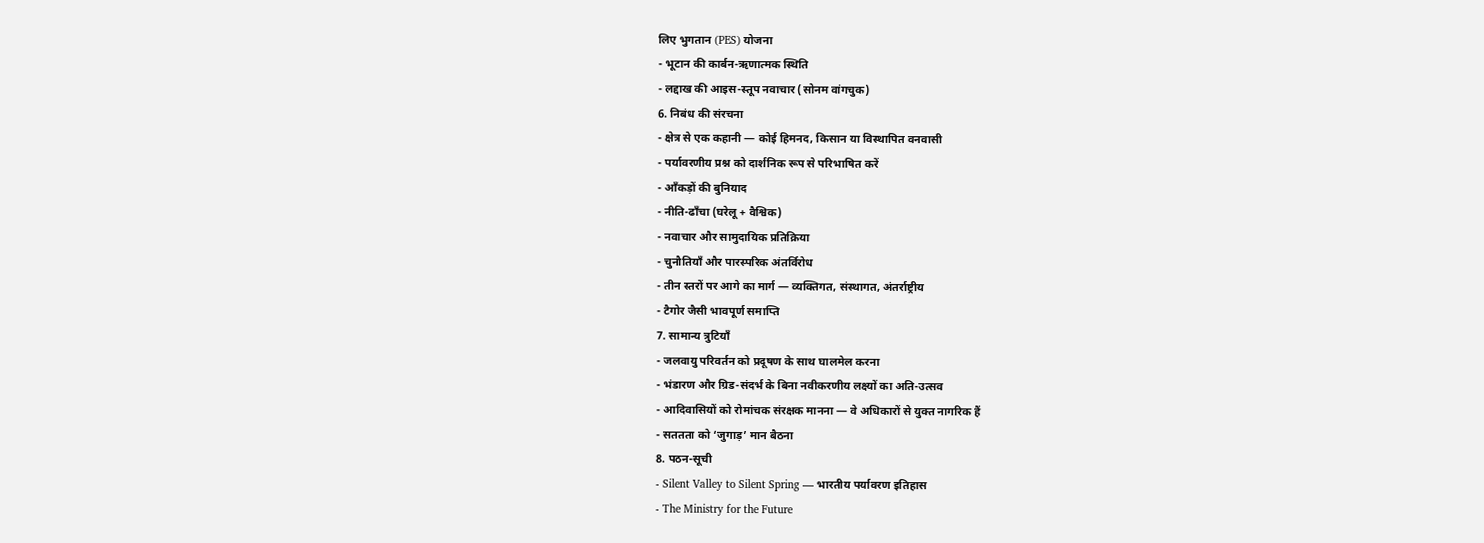लिए भुगतान (PES) योजना
- भूटान की कार्बन-ऋणात्मक स्थिति
- लद्दाख की आइस-स्तूप नवाचार (सोनम वांगचुक)
6. निबंध की संरचना
- क्षेत्र से एक कहानी — कोई हिमनद, किसान या विस्थापित वनवासी
- पर्यावरणीय प्रश्न को दार्शनिक रूप से परिभाषित करें
- आँकड़ों की बुनियाद
- नीति-ढाँचा (घरेलू + वैश्विक)
- नवाचार और सामुदायिक प्रतिक्रिया
- चुनौतियाँ और पारस्परिक अंतर्विरोध
- तीन स्तरों पर आगे का मार्ग — व्यक्तिगत, संस्थागत, अंतर्राष्ट्रीय
- टैगोर जैसी भावपूर्ण समाप्ति
7. सामान्य त्रुटियाँ
- जलवायु परिवर्तन को प्रदूषण के साथ घालमेल करना
- भंडारण और ग्रिड-संदर्भ के बिना नवीकरणीय लक्ष्यों का अति-उत्सव
- आदिवासियों को रोमांचक संरक्षक मानना — वे अधिकारों से युक्त नागरिक हैं
- सततता को ‘जुगाड़’ मान बैठना
8. पठन-सूची
- Silent Valley to Silent Spring — भारतीय पर्यावरण इतिहास
- The Ministry for the Future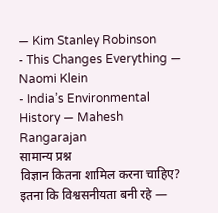— Kim Stanley Robinson
- This Changes Everything — Naomi Klein
- India’s Environmental History — Mahesh Rangarajan
सामान्य प्रश्न
विज्ञान कितना शामिल करना चाहिए?
इतना कि विश्वसनीयता बनी रहे —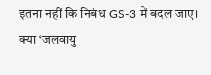इतना नहीं कि निबंध GS-3 में बदल जाए।
क्या ‘जलवायु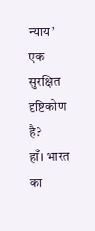न्याय’ एक सुरक्षित दृष्टिकोण है?
हाँ। भारत का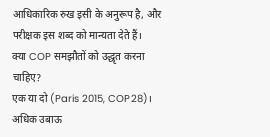आधिकारिक रुख इसी के अनुरूप है, और परीक्षक इस शब्द को मान्यता देते हैं।
क्या COP समझौतों को उद्धृत करना चाहिए?
एक या दो (Paris 2015, COP28)। अधिक उबाऊ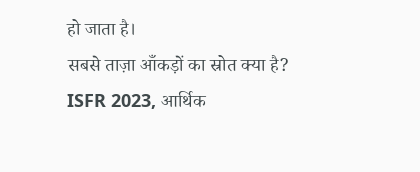हो जाता है।
सबसे ताज़ा आँकड़ों का स्रोत क्या है?
ISFR 2023, आर्थिक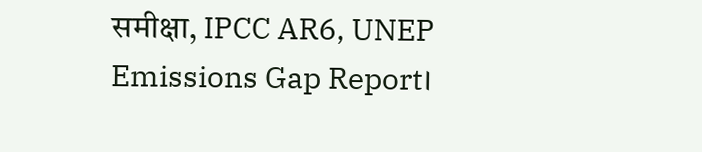समीक्षा, IPCC AR6, UNEP Emissions Gap Report।